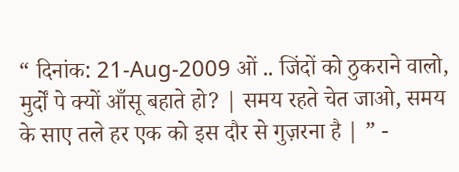“ दिनांक: 21-Aug-2009 ओं .. जिंदों को ठुकराने वालो, मुर्दों पे क्यों आँसू बहाते हो? | समय रहते चेत जाओ, समय के साए तले हर एक को इस दौर से गुज़रना है | ” -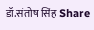डॉ.संतोष सिंह Share